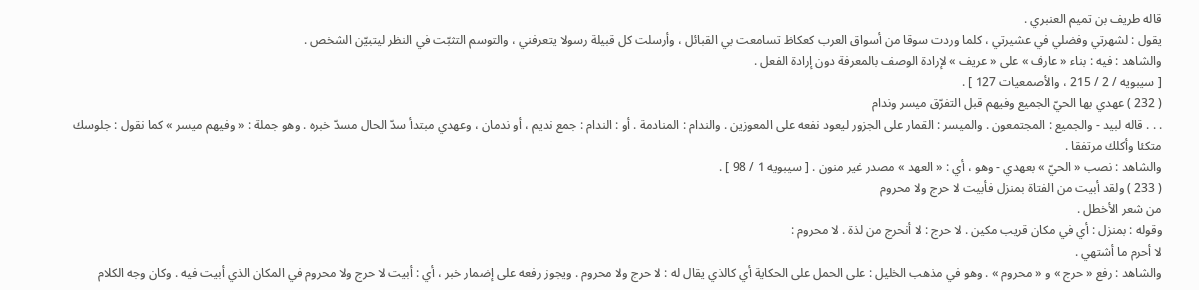قاله طريف بن تميم العنبري .
يقول : لشهرتي وفضلي في عشيرتي ، كلما وردت سوقا من أسواق العرب كعكاظ تسامعت بي القبائل ، وأرسلت كل قبيلة رسولا يتعرفني ، والتوسم التثبّت في النظر ليتبيّن الشخص .
والشاهد : فيه : بناء « عارف » على « عريف » لإرادة الوصف بالمعرفة دون إرادة الفعل .
[ سيبويه / 2 / 215 ، والأصمعيات 127 ] .
( 232 ) عهدي بها الحيّ الجميع وفيهم قبل التفرّق ميسر وندام
. . . قاله لبيد - والجميع : المجتمعون . والميسر : القمار على الجزور ليعود نفعه على المعوزين . والندام : المنادمة . أو : الندام : جمع نديم ، أو ندمان ، وعهدي مبتدأ سدّ الحال مسدّ خبره . وهو جملة : « وفيهم ميسر » كما نقول : جلوسك متكئا وأكلك مرتفقا .
والشاهد : نصب « الحيّ » بعهدي - وهو ، أي : « العهد » مصدر غير منون . [ سيبويه 1 / 98 ] .
( 233 ) ولقد أبيت من الفتاة بمنزل فأبيت لا حرج ولا محروم
من شعر الأخطل .
وقوله : بمنزل : أي في مكان قريب مكين . لا حرج : لا أنحرج من لذة . لا محروم :
لا أحرم ما أشتهي .
والشاهد : رفع « حرج » و « محروم » . وهو في مذهب الخليل : على الحمل على الحكاية أي كالذي يقال له : لا حرج ولا محروم . ويجوز رفعه على إضمار خبر ، أي : أبيت لا حرج ولا محروم في المكان الذي أبيت فيه . وكان وجه الكلام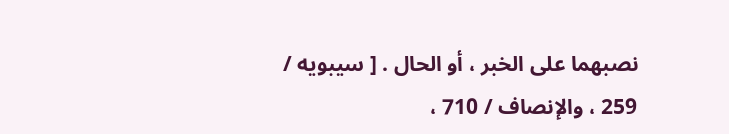نصبهما على الخبر ، أو الحال . [ سيبويه / 259 ، والإنصاف / 710 ،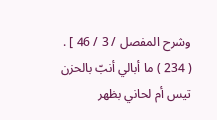وشرح المفصل / 3 / 46 ] .
( 234 ) ما أبالي أنبّ بالحزن تيس أم لحاني بظهر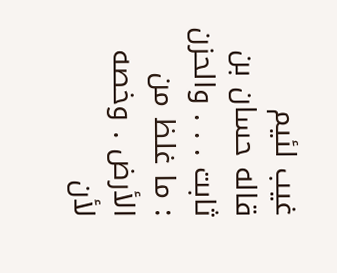غيب لئيم
قاله حسان بن ثابت . . . والحزن : ما غلظ من الأرض . وخصه لأن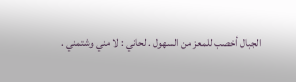الجبال أخصب للمعز من السهول . لحاني : لا مني وشتمني .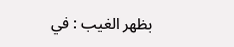بظهر الغيب : في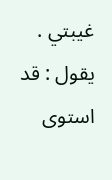غيبتي . يقول : قد استوى